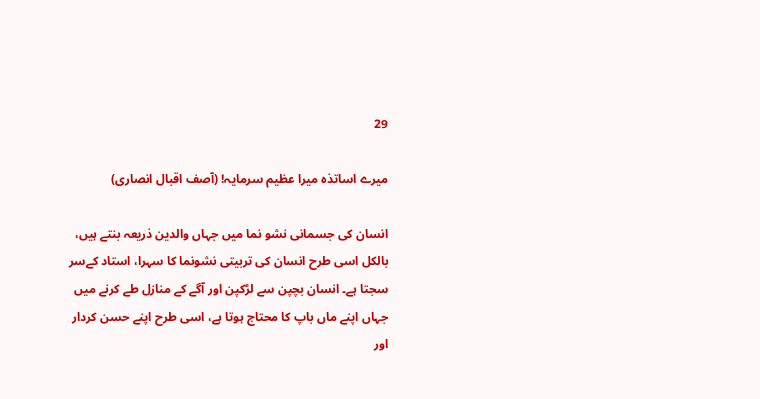29

میرے اساتذہ میرا عظیم سرمایہ! (آصف اقبال انصاری)

انسان کی جسمانی نشو نما میں جہاں والدین ذریعہ بنتے ہیں، بالکل اسی طرح انسان کی تربیتی نشونما کا سہرا، استاد کےسر سجتا ہے۔ انسان بچپن سے لڑکپن اور آگے کے منازل طے کرنے میں جہاں اپنے ماں باپ کا محتاج ہوتا ہے، اسی طرح اپنے حسن کردار اور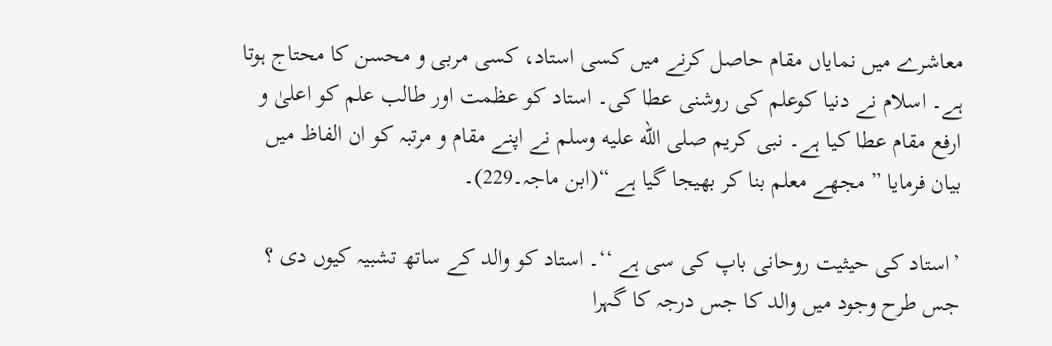معاشرے میں نمایاں مقام حاصل کرنے میں کسی استاد، کسی مربی و محسن کا محتاج ہوتا ہے۔ اسلام نے دنیا کوعلم کی روشنی عطا کی۔ استاد کو عظمت اور طالب علم کو اعلیٰ و ارفع مقام عطا کیا ہے۔ نبی کریم صلى الله عليه وسلم نے اپنے مقام و مرتبہ کو ان الفاظ میں بیان فرمایا ” مجھے معلم بنا کر بھیجا گیا ہے “(ابن ماجہ۔229)۔

’استاد کی حیثیت روحانی باپ کی سی ہے ‘‘۔ استاد کو والد کے ساتھ تشبیہ کیوں دی ؟ جس طرح وجود میں والد کا جس درجہ کا گہرا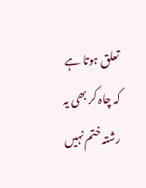تعلق ہوتا ہے کہ چاہ کر بھی یہ رشتہ ختم نہیں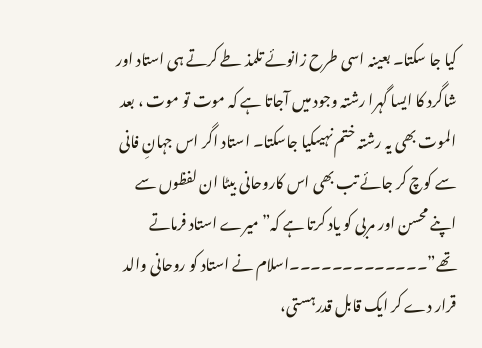کیا جا سکتا۔ بعینہ اسی طرح زانوئے تلمذ طے کرتے ہی استاد اور شاگرد کا ایسا گہرا رشتہ وجود میں آجاتا ہے کہ موت تو موت ، بعد الموت بھی یہ رشتہ ختم نہیںکیا جاسکتا۔ استاد اگر اس جہانِ فانی سے کوچ کر جائے تب بھی اس کاروحانی بیٹا ان لفظوں سے اپنے محسن اور مربی کو یاد کرتا ہے کہ” میرے استاد فرماتے تھے”۔۔۔۔۔۔۔۔۔۔۔۔۔اسلام نے استاد کو روحانی والد قرار دے کر ایک قابل قدرہستی،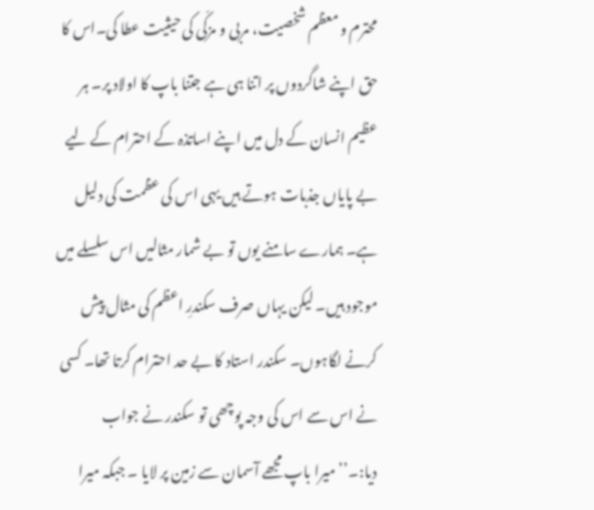محترم و معظم شخصیت، مربی و مزکّی کی حیثیت عطا کی۔اس کا حق اپنے شاگردوں پر اتنا ہی ہے جتنا باپ کا اولاد پر۔ ہر عظیم انسان کے دل میں اپنے اساتذہ کے احترام کے لیے بے پایاں جذبات ہوتے ہیں یہی اس کی عظمت کی دلیل ہے۔ ہمارے سامنے یوں تو بے شمار مثالیں اس سلسلے میں موجود ہیں۔ لیکن یہاں صرف سکندرِ اعظم کی مثال پیش کرنے لگاہوں۔ سکندر استاد کا بے حد احترام کرتا تھا۔ کسی نے اس سے اس کی وجہ پوچھی تو سکندر نے جواب دیا:۔’’میرا باپ مجھے آسمان سے زمین پر لایا ۔ جبکہ میرا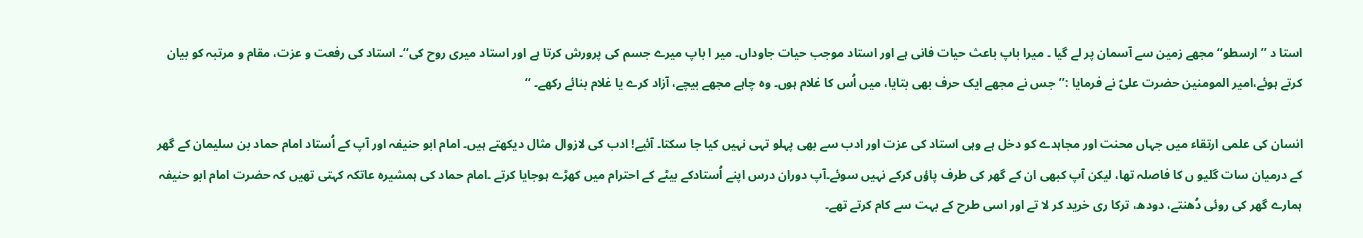استا د ’’ارسطو‘‘ مجھے زمین سے آسمان پر لے گیا ۔ میرا باپ باعث حیات فانی ہے اور استاد موجب حیات جاوداں۔ میر ا باپ میرے جسم کی پرورش کرتا ہے اور استاد میری روح کی‘‘۔ استاد کی رفعت و عزت، مقام و مرتبہ کو بیان کرتے ہوئے،امیر المومنین حضرت علیؑ نے فرمایا :’’جس نے مجھے ایک حرف بھی بتایا، میں اُس کا غلام ہوں۔ وہ چاہے مجھے بیچے، آزاد کرے یا غلام بنائے رکھے۔ ‘‘

انسان کی علمی ارتقاء میں جہاں محنت اور مجاہدے کو دخل ہے وہی استاد کی عزت اور ادب سے بھی پہلو تہی نہیں کیا جا سکتا۔ آئیے! ادب کی لازوال مثال دیکھتے ہیں۔ امام ابو حنیفہ اور آپ کے اُستاد امام حماد بن سلیمان کے گھر کے درمیان سات گلیو ں کا فاصلہ تھا، لیکن آپ کبھی ان کے گھر کی طرف پاؤں کرکے نہیں سوئے۔آپ دوران درس اپنے اُستادکے بیٹے کے احترام میں کھڑے ہوجایا کرتے ۔امام حماد کی ہمشیرہ عاتکہ کہتی تھیں کہ حضرت امام ابو حنیفہ ہمارے گھر کی روئی دُھنتے، دودھ، ترکا ری خرید کر لا تے اور اسی طرح کے بہت سے کام کرتے تھے۔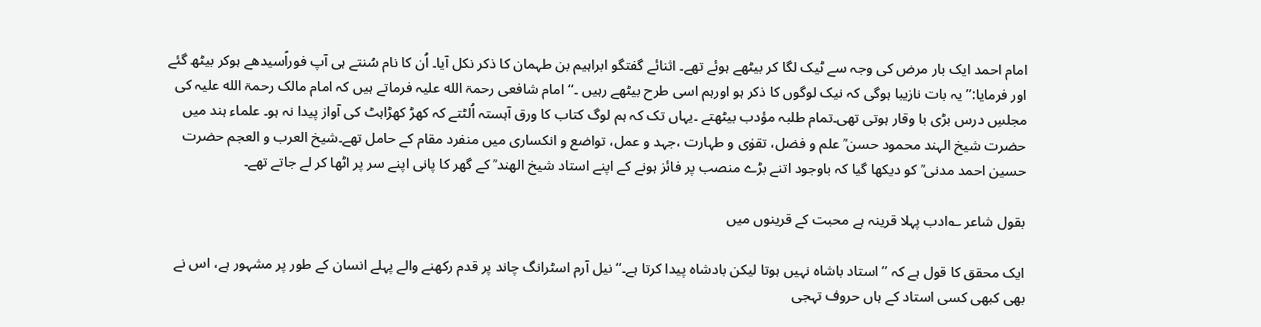امام احمد ایک بار مرض کی وجہ سے ٹیک لگا کر بیٹھے ہوئے تھے۔ اثنائے گفتگو ابراہیم بن طہمان کا ذکر نکل آیا۔ اُن کا نام سُنتے ہی آپ فوراًسیدھے ہوکر بیٹھ گئے اور فرمایا:’’ یہ بات نازیبا ہوگی کہ نیک لوگوں کا ذکر ہو اورہم اسی طرح بیٹھے رہیں ۔‘‘ امام شافعی رحمۃ الله علیہ فرماتے ہیں کہ امام مالک رحمۃ الله علیہ کی مجلسِ درس بڑی با وقار ہوتی تھی۔تمام طلبہ مؤدب بیٹھتے ۔یہاں تک کہ ہم لوگ کتاب کا ورق آہستہ اُلٹتے کہ کھڑ کھڑاہٹ کی آواز پیدا نہ ہو۔ علماء ہند میں حضرت شیخ الہند محمود حسن ؒ علم و فضل، تقوٰی و طہارت ،جہد و عمل، تواضع و انکساری میں منفرد مقام کے حامل تھے۔شیخ العرب و العجم حضرت حسین احمد مدنی ؒ کو دیکھا گیا کہ باوجود اتنے بڑے منصب پر فائز ہونے کے اپنے استاد شیخ الھند ؒ کے گھر کا پانی اپنے سر پر اٹھا کر لے جاتے تھے۔

بقول شاعر ؎ادب پہلا قرینہ ہے محبت کے قرینوں میں

ایک محقق کا قول ہے کہ ’’استاد باشاہ نہیں ہوتا لیکن بادشاہ پیدا کرتا ہے۔‘‘ نیل آرم اسٹرانگ چاند پر قدم رکھنے والے پہلے انسان کے طور پر مشہور ہے، اس نے بھی کبھی کسی استاد کے ہاں حروف تہجی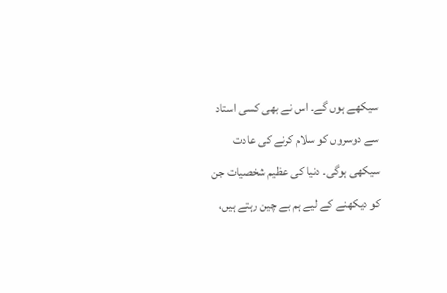سیکھے ہوں گے۔ اس نے بھی کسی استاد سے دوسروں کو سلام کرنے کی عادت سیکھی ہوگی۔ دنیا کی عظیم شخصیات جن کو دیکھنے کے لیے ہم بے چین رہتے ہیں،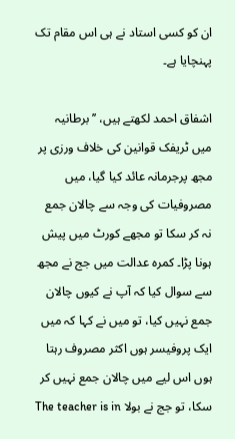ان کو کسی استاد نے ہی اس مقام تک پہنچایا ہے۔

اشفاق احمد لکھتے ہیں، ’’برطانیہ میں ٹریفک قوانین کی خلاف ورزی پر مجھ پرجرمانہ عائد کیا گیا، میں مصروفیات کی وجہ سے چالان جمع نہ کر سکا تو مجھے کورٹ میں پیش ہونا پڑا۔ کمرہ عدالت میں جج نے مجھ سے سوال کیا کہ آپ نے کیوں چالان جمع نہیں کیا، تو میں نے کہا کہ میں ایک پروفیسر ہوں اکثر مصروف رہتا ہوں اس لیے میں چالان جمع نہیں کر سکا، تو جج نے بولا The teacher is in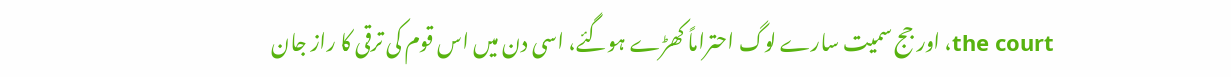the court، اور جج سمیت سارے لوگ احتراماً کھڑے ہوگئے، اسی دن میں اس قوم کی ترقی کا راز جان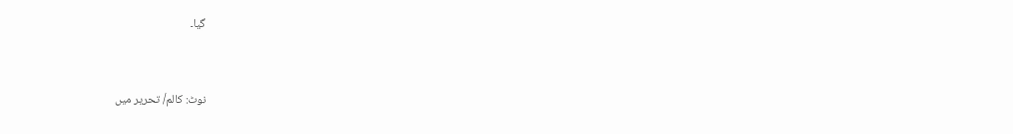گیا۔


نوٹ: کالم/ تحریر میں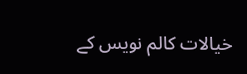خیالات کالم نویس کے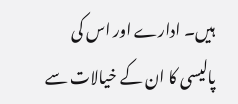ہیں۔ ادارے اور اس کی پالیسی کا ان کے خیالات سے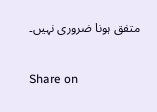متفق ہونا ضروری نہیں۔

Share on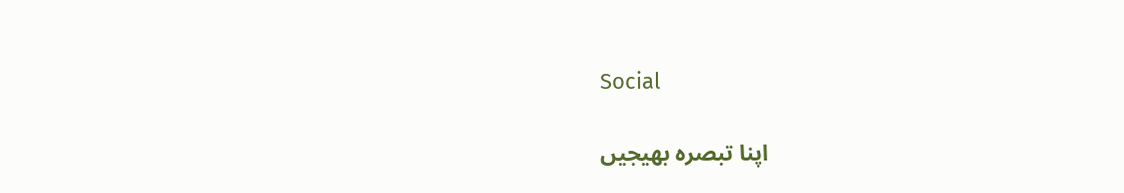Social

اپنا تبصرہ بھیجیں